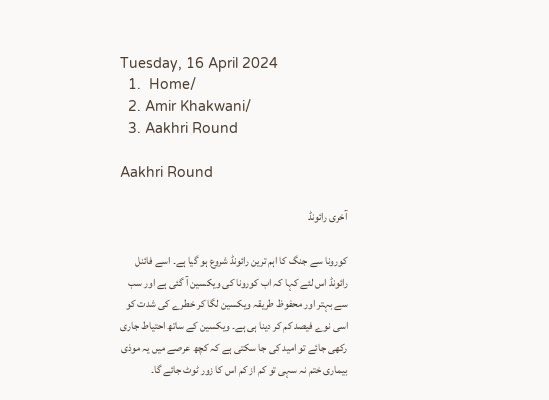Tuesday, 16 April 2024
  1.  Home/
  2. Amir Khakwani/
  3. Aakhri Round

Aakhri Round

آخری رائونڈ

کورونا سے جنگ کا اہم ترین رائونڈ شروع ہو گیا ہے۔ اسے فائنل رائونڈ اس لئے کہا کہ اب کورونا کی ویکسین آ گئی ہے اور سب سے بہتر اور محفوظ طریقہ ویکسین لگا کر خطرے کی شدت کو اسی نوے فیصد کم کر دینا ہی ہے۔ ویکسین کے ساتھ احتیاط جاری رکھی جائے تو امید کی جا سکتی ہے کہ کچھ عرصے میں یہ موذی بیماری ختم نہ سہی تو کم از کم اس کا زور ٹوٹ جائے گا۔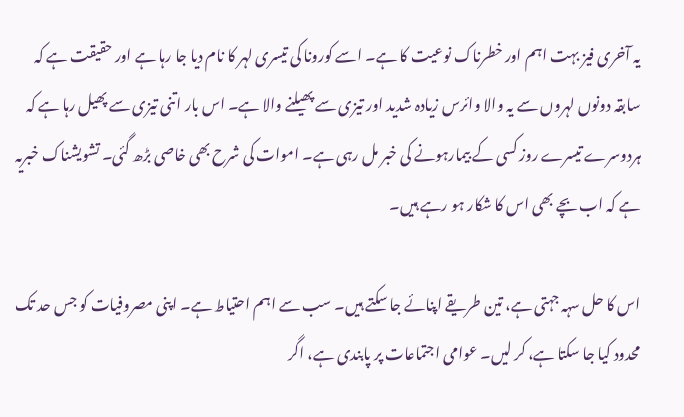یہ آخری فیز بہت اہم اور خطرناک نوعیت کا ہے۔ اسے کورونا کی تیسری لہر کا نام دیا جا رہا ہے اور حقیقت ہے کہ سابقہ دونوں لہروں سے یہ والا وائرس زیادہ شدید اور تیزی سے پھیلنے والا ہے۔ اس بار اتنی تیزی سے پھیل رہا ہے کہ ہردوسرے تیسرے روز کسی کے بیمارہونے کی خبر مل رہی ہے۔ اموات کی شرح بھی خاصی بڑھ گئی۔ تشویشناک خبریہ ہے کہ اب بچے بھی اس کا شکار ہو رہے ہیں۔

اس کا حل سہہ جہتی ہے، تین طریقے اپنائے جا سکتے ہیں۔ سب سے اہم احتیاط ہے۔ اپنی مصروفیات کو جس حد تک محدود کیا جا سکتا ہے، کر لیں۔ عوامی اجتماعات پر پابندی ہے، اگر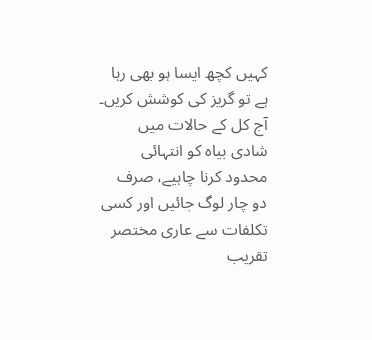کہیں کچھ ایسا ہو بھی رہا ہے تو گریز کی کوشش کریں۔ آج کل کے حالات میں شادی بیاہ کو انتہائی محدود کرنا چاہیے، صرف دو چار لوگ جائیں اور کسی تکلفات سے عاری مختصر تقریب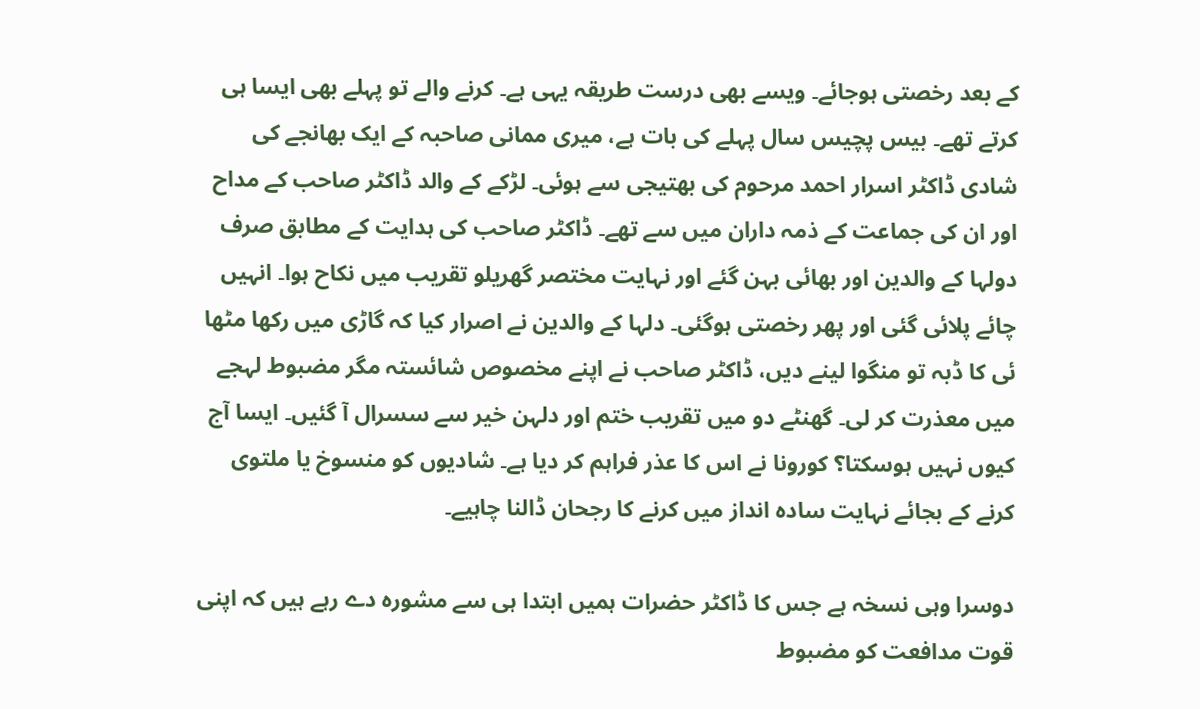کے بعد رخصتی ہوجائے۔ ویسے بھی درست طریقہ یہی ہے۔ کرنے والے تو پہلے بھی ایسا ہی کرتے تھے۔ بیس پچیس سال پہلے کی بات ہے، میری ممانی صاحبہ کے ایک بھانجے کی شادی ڈاکٹر اسرار احمد مرحوم کی بھتیجی سے ہوئی۔ لڑکے کے والد ڈاکٹر صاحب کے مداح اور ان کی جماعت کے ذمہ داران میں سے تھے۔ ڈاکٹر صاحب کی ہدایت کے مطابق صرف دولہا کے والدین اور بھائی بہن گئے اور نہایت مختصر گھریلو تقریب میں نکاح ہوا۔ انہیں چائے پلائی گئی اور پھر رخصتی ہوگئی۔ دلہا کے والدین نے اصرار کیا کہ گاڑی میں رکھا مٹھا ئی کا ڈبہ تو منگوا لینے دیں، ڈاکٹر صاحب نے اپنے مخصوص شائستہ مگر مضبوط لہجے میں معذرت کر لی۔ گھنٹے دو میں تقریب ختم اور دلہن خیر سے سسرال آ گئیں۔ ایسا آج کیوں نہیں ہوسکتا؟ کورونا نے اس کا عذر فراہم کر دیا ہے۔ شادیوں کو منسوخ یا ملتوی کرنے کے بجائے نہایت سادہ انداز میں کرنے کا رجحان ڈالنا چاہیے۔

دوسرا وہی نسخہ ہے جس کا ڈاکٹر حضرات ہمیں ابتدا ہی سے مشورہ دے رہے ہیں کہ اپنی قوت مدافعت کو مضبوط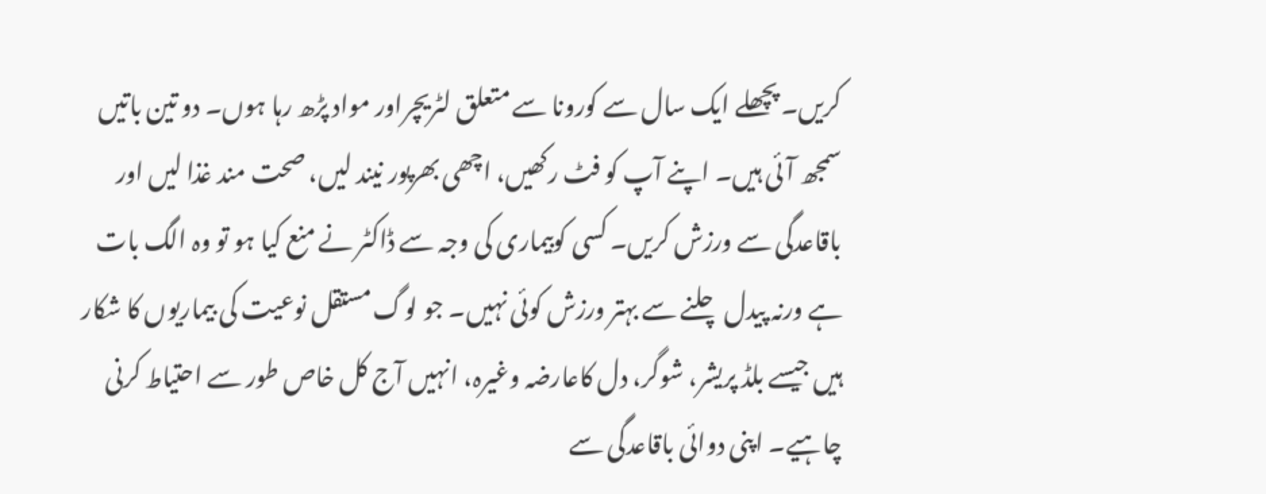کریں۔ پچھلے ایک سال سے کورونا سے متعلق لٹریچراور مواد پڑھ رہا ہوں۔ دو تین باتیں سمجھ آئی ہیں۔ اپنے آپ کو فٹ رکھیں، اچھی بھرپور نیند لیں، صحت مند غذا لیں اور باقاعدگی سے ورزش کریں۔ کسی کوبیماری کی وجہ سے ڈاکٹر نے منع کیا ہو تو وہ الگ بات ہے ورنہ پیدل چلنے سے بہتر ورزش کوئی نہیں۔ جو لوگ مستقل نوعیت کی بیماریوں کا شکار ہیں جیسے بلڈ پریشر، شوگر، دل کاعارضہ وغیرہ، انہیں آج کل خاص طور سے احتیاط کرنی چاہیے۔ اپنی دوائی باقاعدگی سے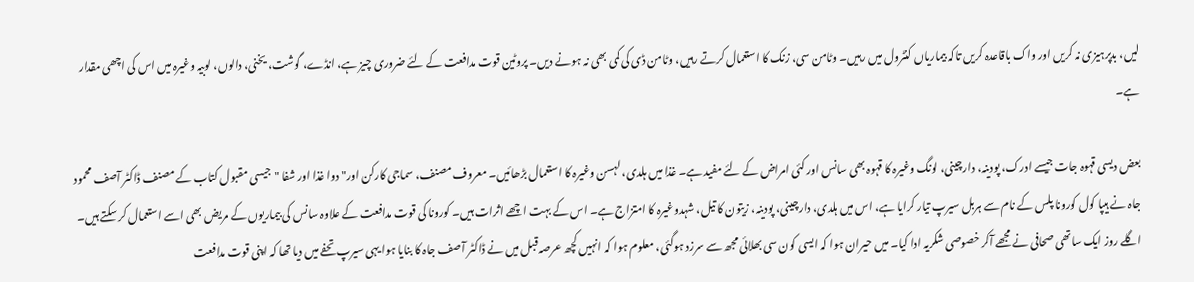لیں، بدپرہیزی نہ کریں اور واک باقاعدہ کریں تاکہ بیماریاں کنٹرول میں رہیں۔ وٹامن سی، زنک کا استعمال کرتے رہیں، وٹامن ڈی کی کمی بھی نہ ہونے دیں۔ پروٹین قوت مدافعت کے لئے ضروری چیز ہے، انڈے، گوشت، یخنی، دالوں، لوبیہ وغیرہ میں اس کی اچھی مقدار ہے۔

بعض دیسی قہوہ جات جیسے ادرک، پودینہ، دارچینی، لونگ وغیرہ کا قہوہ بھی سانس اور کئی امراض کے لئے مفید ہے۔ غذا میں ہلدی، لہسن وغیرہ کا استعمال بڑھائیں۔ معروف مصنف، سماجی کارکن اور" دوا غذا اور شفا "جیسی مقبول کتاب کے مصنف ڈاکٹر آصف محمود جاہ نے ہیپا کول کورونا پلس کے نام سے ہربل سیرپ تیار کرایا ہے، اس میں ہلدی، دارچینی، پودینہ، زیتون کا تیل، شہدوغیرہ کا امتزاج ہے۔ اس کے بہت اچھے اثرات ہیں۔ کورونا کی قوت مدافعت کے علاوہ سانس کی بیماریوں کے مریض بھی اسے استعمال کر سکتے ہیں۔ اگلے روز ایک ساتھی صحافی نے مجھے آکر خصوصی شکریہ ادا کیا۔ میں حیران ہوا کہ ایسی کون سی بھلائی مجھ سے سرزد ہوگئی، معلوم ہوا کہ انہیں کچھ عرصہ قبل میں نے ڈاکٹر آصف جاہ کا بنایا ہوا یہی سیرپ تحفے میں دیا تھا کہ اپنی قوت مدافعت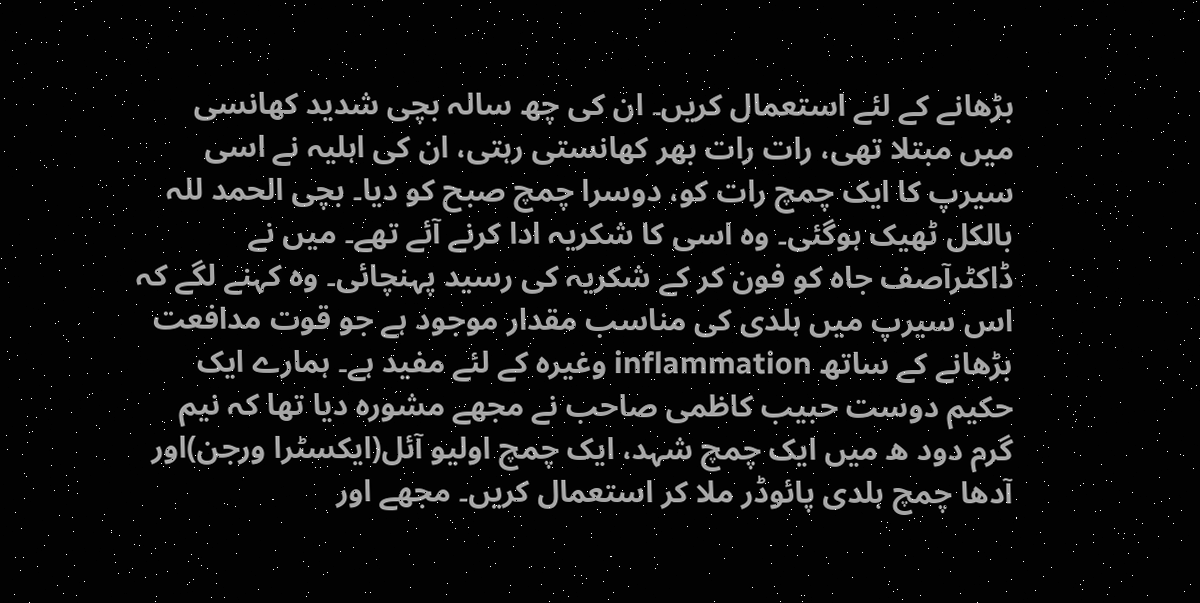بڑھانے کے لئے استعمال کریں۔ ان کی چھ سالہ بچی شدید کھانسی میں مبتلا تھی، رات رات بھر کھانستی رہتی، ان کی اہلیہ نے اسی سیرپ کا ایک چمچ رات کو، دوسرا چمچ صبح کو دیا۔ بچی الحمد للہ بالکل ٹھیک ہوگئی۔ وہ اسی کا شکریہ ادا کرنے آئے تھے۔ میں نے ڈاکٹرآصف جاہ کو فون کر کے شکریہ کی رسید پہنچائی۔ وہ کہنے لگے کہ اس سیرپ میں ہلدی کی مناسب مقدار موجود ہے جو قوت مدافعت بڑھانے کے ساتھ inflammation وغیرہ کے لئے مفید ہے۔ ہمارے ایک حکیم دوست حبیب کاظمی صاحب نے مجھے مشورہ دیا تھا کہ نیم گرم دود ھ میں ایک چمچ شہد، ایک چمچ اولیو آئل(ایکسٹرا ورجن)اور آدھا چمچ ہلدی پائوڈر ملا کر استعمال کریں۔ مجھے اور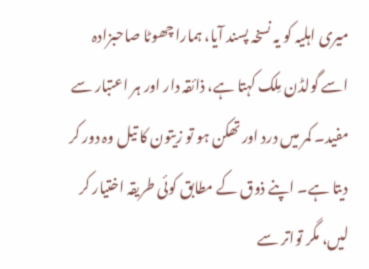میری اہلیہ کو یہ نسخہ پسند آیا، ہمارا چھوٹا صاحبزادہ اسے گولڈن مِلک کہتا ہے، ذائقہ دار اور ہر اعتبار سے مفید۔ کمر میں درد اور تھکن ہو تو زیتون کا تیل وہ دور کر دیتا ہے۔ اپنے ذوق کے مطابق کوئی طریقہ اختیار کر لیں، مگر تواتر سے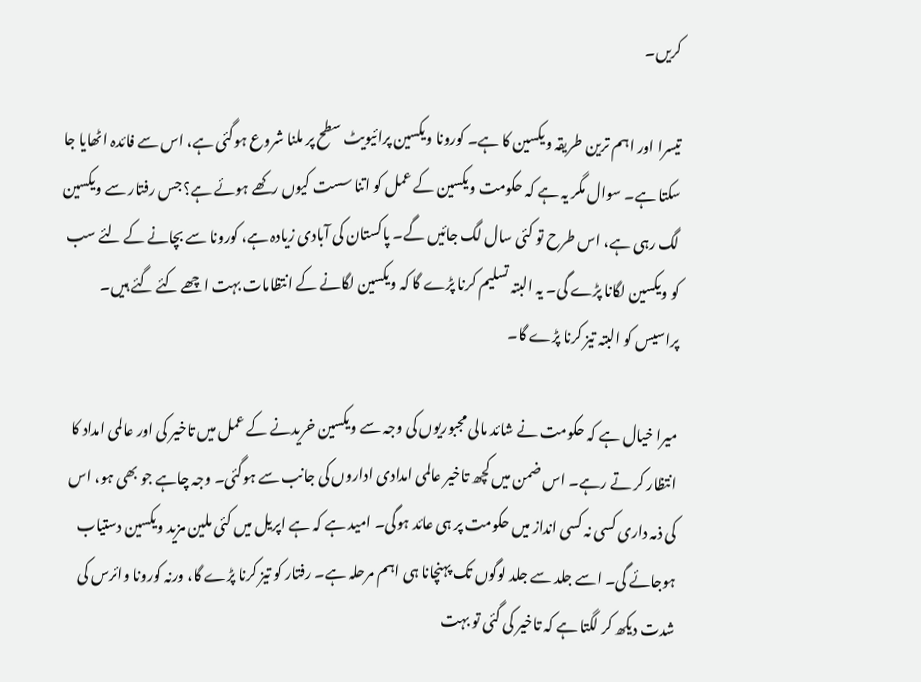کریں۔

تیسرا اور اہم ترین طریقہ ویکسین کا ہے۔ کورونا ویکسین پرائیویٹ سطح پر ملنا شروع ہوگئی ہے، اس سے فائدہ اٹھایا جا سکتا ہے۔ سوال مگر یہ ہے کہ حکومت ویکسین کے عمل کو اتنا سست کیوں رکھے ہوئے ہے؟ جس رفتار سے ویکسین لگ رہی ہے، اس طرح تو کئی سال لگ جائیں گے۔ پاکستان کی آبادی زیادہ ہے، کورونا سے بچانے کے لئے سب کو ویکسین لگانا پڑے گی۔ یہ البتہ تسلیم کرنا پڑے گا کہ ویکسین لگانے کے انتظامات بہت اچھے کئے گئے ہیں۔ پراسیس کو البتہ تیز کرنا پڑے گا۔

میرا خیال ہے کہ حکومت نے شائد مالی مجبوریوں کی وجہ سے ویکسین خریدنے کے عمل میں تاخیر کی اور عالمی امداد کا انتظار کر تے رہے۔ اس ضمن میں کچھ تاخیر عالمی امدادی اداروں کی جانب سے ہوگئی۔ وجہ چاہے جو بھی ہو، اس کی ذمہ داری کسی نہ کسی انداز میں حکومت پر ہی عائد ہوگی۔ امید ہے کہ ہے اپریل میں کئی ملین مزید ویکسین دستیاب ہوجائے گی۔ اسے جلد سے جلد لوگوں تک پہنچانا ہی اہم مرحلہ ہے۔ رفتار کو تیز کرنا پڑے گا، ورنہ کورونا وائرس کی شدت دیکھ کر لگتا ہے کہ تاخیر کی گئی تو بہت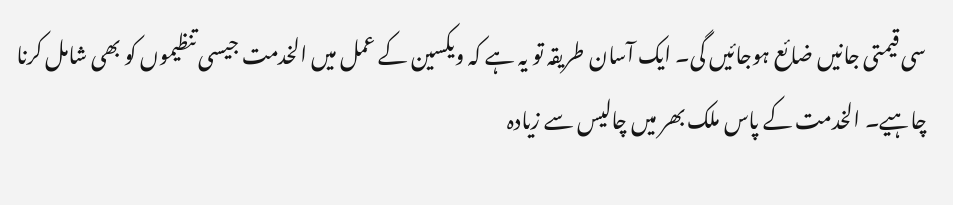سی قیمتی جانیں ضائع ہوجائیں گی۔ ایک آسان طریقہ تو یہ ہے کہ ویکسین کے عمل میں الخدمت جیسی تنظیموں کو بھی شامل کرنا چاہیے۔ الخدمت کے پاس ملک بھر میں چالیس سے زیادہ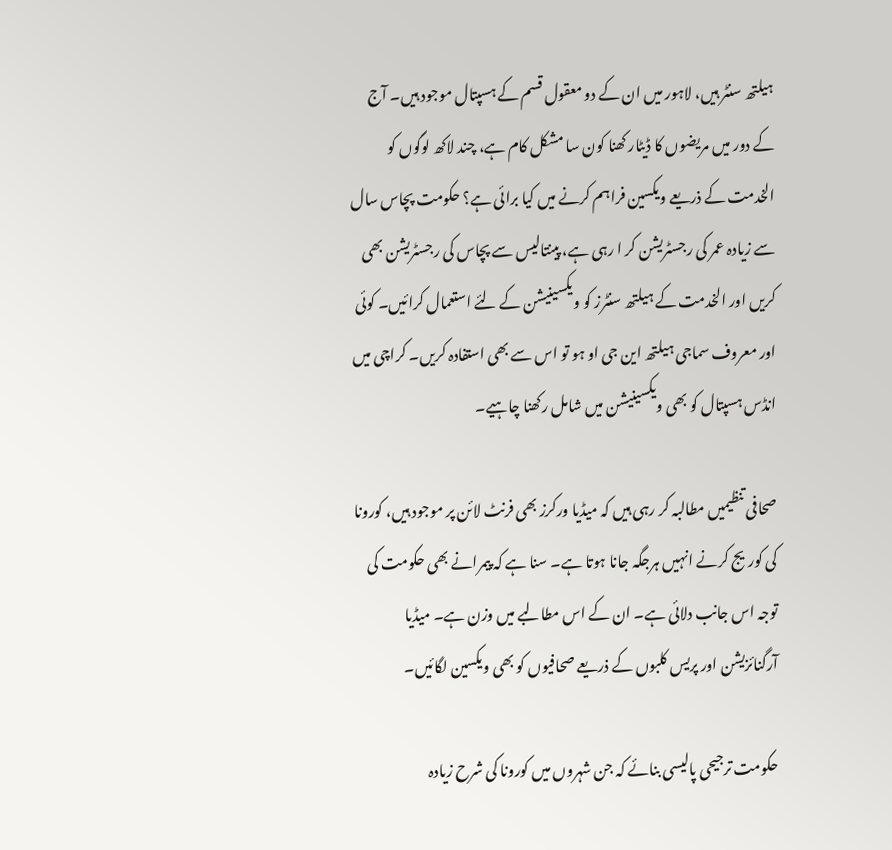ہیلتھ سنٹر ہیں، لاہور میں ان کے دو معقول قسم کے ہسپتال موجود ہیں۔ آج کے دور میں مریضوں کا ڈیٹار کھنا کون سا مشکل کام ہے، چند لاکھ لوگوں کو الخدمت کے ذریعے ویکسین فراہم کرنے میں کیا برائی ہے؟ حکومت پچاس سال سے زیادہ عمر کی رجسٹریشن کر ا رہی ہے، پینتالیس سے پچاس کی رجسٹریشن بھی کریں اور الخدمت کے ہیلتھ سنٹرز کو ویکسینیشن کے لئے استعمال کرائیں۔ کوئی اور معروف سماجی ہیلتھ این جی او ہو تو اس سے بھی استفادہ کریں۔ کراچی میں انڈس ہسپتال کو بھی ویکسینیشن میں شامل رکھنا چاہیے۔

صحافی تنظیمیں مطالبہ کر رہی ہیں کہ میڈیا ورکرز بھی فرنٹ لائن پر موجود ہیں، کورونا کی کوریج کرنے انہیں ہرجگہ جانا ہوتا ہے۔ سنا ہے کہ پیمرانے بھی حکومت کی توجہ اس جانب دلائی ہے۔ ان کے اس مطالبے میں وزن ہے۔ میڈیا آرگنائزیشن اور پریس کلبوں کے ذریعے صحافیوں کو بھی ویکسین لگائیں۔

حکومت ترجیحی پالیسی بنائے کہ جن شہروں میں کورونا کی شرح زیادہ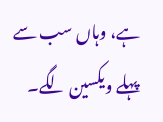ہے، وہاں سب سے پہلے ویکسین لگے۔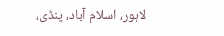لاہور، اسلام آباد، پنڈی،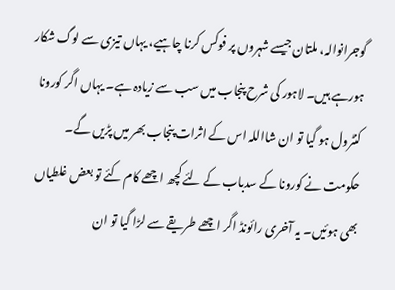گوجرانوالہ، ملتان جیسے شہروں پر فوکس کرنا چاہیے، یہاں تیزی سے لوگ شکار ہورہے ہیں۔ لاہور کی شرح پنجاب میں سب سے زیادہ ہے۔ یہاں اگر کورونا کنٹرول ہو گیا تو ان شااللہ اس کے اثرات پنجاب بھر میں پڑیں گے۔ حکومت نے کورونا کے سدباب کے لئے کچھ اچھے کام کئے تو بعض غلطیاں بھی ہوئیں۔ یہ آخری رائونڈ اگر اچھے طریقے سے لڑا گیا تو ان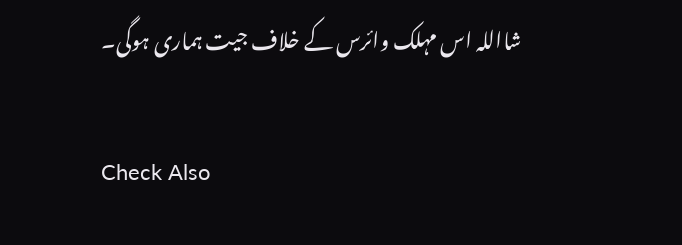شااللہ اس مہلک وائرس کے خلاف جیت ہماری ہوگی۔

Check Also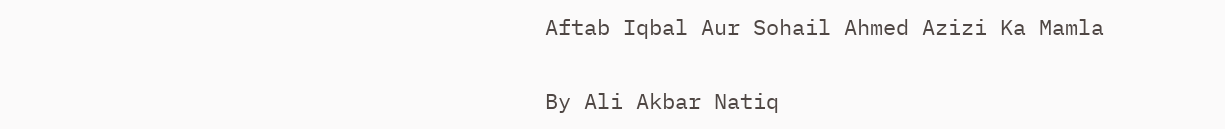Aftab Iqbal Aur Sohail Ahmed Azizi Ka Mamla

By Ali Akbar Natiq